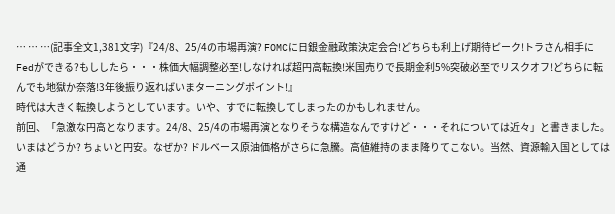… … …(記事全文1,381文字)『24/8、25/4の市場再演? FOMCに日銀金融政策決定会合!どちらも利上げ期待ピーク!トラさん相手にFedができる?もししたら・・・株価大幅調整必至!しなければ超円高転換!米国売りで長期金利5%突破必至でリスクオフ!どちらに転んでも地獄か奈落!3年後振り返ればいまターニングポイント!』
時代は大きく転換しようとしています。いや、すでに転換してしまったのかもしれません。
前回、「急激な円高となります。24/8、25/4の市場再演となりそうな構造なんですけど・・・それについては近々」と書きました。
いまはどうか? ちょいと円安。なぜか? ドルベース原油価格がさらに急騰。高値維持のまま降りてこない。当然、資源輸入国としては通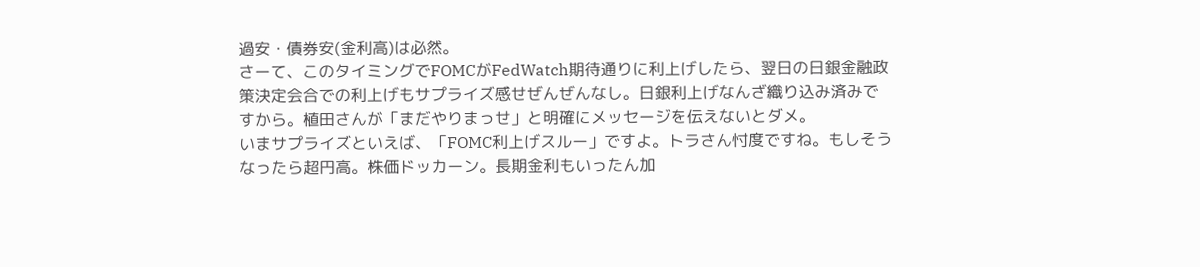過安・債券安(金利高)は必然。
さーて、このタイミングでFOMCがFedWatch期待通りに利上げしたら、翌日の日銀金融政策決定会合での利上げもサプライズ感せぜんぜんなし。日銀利上げなんざ織り込み済みですから。植田さんが「まだやりまっせ」と明確にメッセージを伝えないとダメ。
いまサプライズといえば、「FOMC利上げスルー」ですよ。トラさん忖度ですね。もしそうなったら超円高。株価ドッカーン。長期金利もいったん加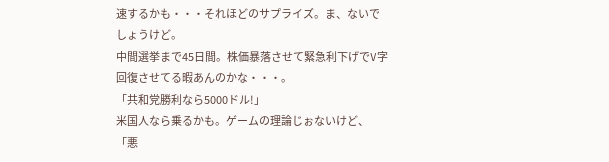速するかも・・・それほどのサプライズ。ま、ないでしょうけど。
中間選挙まで45日間。株価暴落させて緊急利下げでV字回復させてる暇あんのかな・・・。
「共和党勝利なら5000ドル!」
米国人なら乗るかも。ゲームの理論じぉないけど、「悪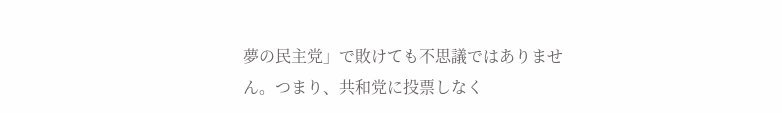夢の民主党」で敗けても不思議ではありません。つまり、共和党に投票しなく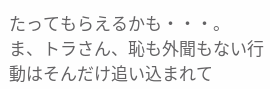たってもらえるかも・・・。
ま、トラさん、恥も外聞もない行動はそんだけ追い込まれて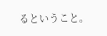るということ。